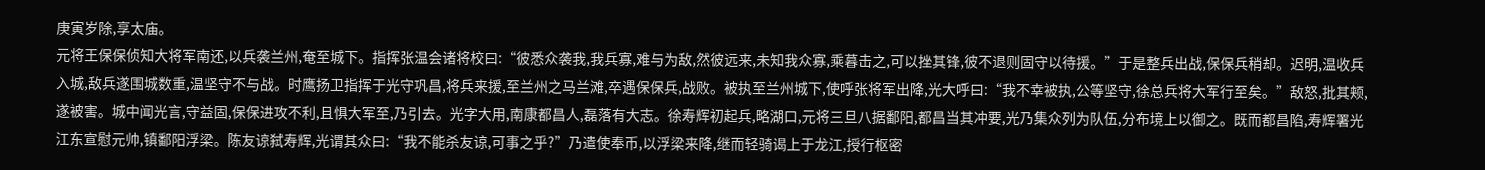庚寅岁除,享太庙。
元将王保保侦知大将军南还,以兵袭兰州,奄至城下。指挥张温会诸将校曰:“彼悉众袭我,我兵寡,难与为敌,然彼远来,未知我众寡,乘暮击之,可以挫其锋,彼不退则固守以待援。”于是整兵出战,保保兵稍却。迟明,温收兵入城,敌兵遂围城数重,温坚守不与战。时鹰扬卫指挥于光守巩昌,将兵来援,至兰州之马兰滩,卒遇保保兵,战败。被执至兰州城下,使呼张将军出降,光大呼曰:“我不幸被执,公等坚守,徐总兵将大军行至矣。”敌怒,批其颊,遂被害。城中闻光言,守益固,保保进攻不利,且惧大军至,乃引去。光字大用,南康都昌人,磊落有大志。徐寿辉初起兵,略湖口,元将三旦八据鄱阳,都昌当其冲要,光乃集众列为队伍,分布境上以御之。既而都昌陷,寿辉署光江东宣慰元帅,镇鄱阳浮梁。陈友谅弑寿辉,光谓其众曰:“我不能杀友谅,可事之乎?”乃遣使奉币,以浮梁来降,继而轻骑谒上于龙江,授行枢密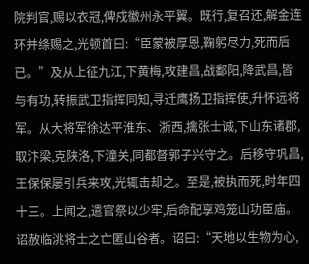院判官,赐以衣冠,俾戍徽州永平翼。既行,复召还,解金连环并绦赐之,光顿首曰:“臣蒙被厚恩,鞠躬尽力,死而后已。”及从上征九江,下黄梅,攻建昌,战鄱阳,降武昌,皆与有功,转振武卫指挥同知,寻迁鹰扬卫指挥使,升怀远将军。从大将军徐达平淮东、浙西,擒张士诚,下山东诸郡,取汴梁,克陕洛,下潼关,同都督郭子兴守之。后移守巩昌,王保保屡引兵来攻,光辄击却之。至是,被执而死,时年四十三。上闻之,遣官祭以少牢,后命配享鸡笼山功臣庙。
诏赦临洮将士之亡匿山谷者。诏曰:“天地以生物为心,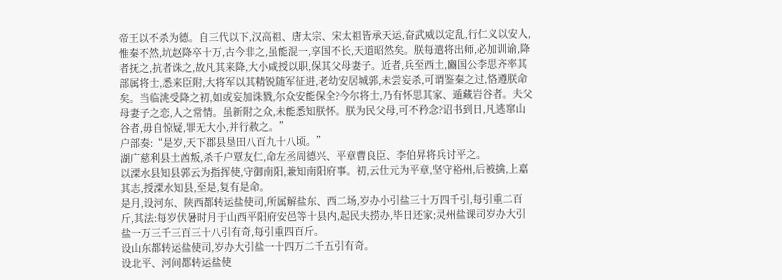帝王以不杀为德。自三代以下,汉高祖、唐太宗、宋太祖皆承天运,奋武威以定乱,行仁义以安人,惟秦不然,坑赵降卒十万,古今非之,虽能混一,享国不长,天道昭然矣。朕每遣将出师,必加训谕,降者抚之,抗者诛之,故凡其来降,大小咸授以职,保其父母妻子。近者,兵至西土,豳国公李思齐率其部属将士,悉来臣附,大将军以其精锐随军征进,老幼安居城郭,未尝妄杀,可谓鉴秦之过,恪遵朕命矣。当临洮受降之初,如或妄加诛戮,尔众安能保全?今尔将士,乃有怀思其家、遁藏岩谷者。夫父母妻子之恋,人之常情。虽新附之众,未能悉知朕怀。朕为民父母,可不矜念?诏书到日,凡逃窜山谷者,毋自惊疑,罪无大小,并行赦之。”
户部奏:“是岁,天下郡县垦田八百九十八顷。”
湖广慈利县土酋叛,杀千户覃友仁,命左丞周德兴、平章曹良臣、李伯昇将兵讨平之。
以溧水县知县郭云为指挥使,守御南阳,兼知南阳府事。初,云仕元为平章,坚守裕州,后被擒,上嘉其志,授溧水知县,至是,复有是命。
是月,设河东、陕西都转运盐使司,所属解盐东、西二场,岁办小引盐三十万四千引,每引重二百斤,其法:每岁伏暑时月于山西平阳府安邑等十县内,起民夫捞办,毕日还家;灵州盐课司岁办大引盐一万三千三百三十八引有奇,每引重四百斤。
设山东都转运盐使司,岁办大引盐一十四万二千五引有奇。
设北平、河间都转运盐使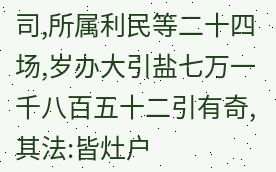司,所属利民等二十四场,岁办大引盐七万一千八百五十二引有奇,其法:皆灶户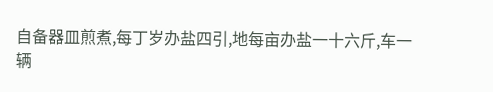自备器皿煎煮,每丁岁办盐四引,地每亩办盐一十六斤,车一辆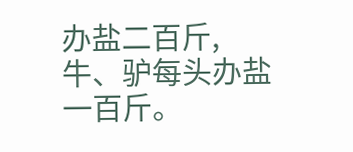办盐二百斤,牛、驴每头办盐一百斤。